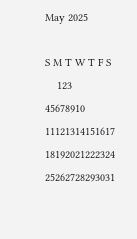May 2025

S M T W T F S
    123
45678910
11121314151617
18192021222324
25262728293031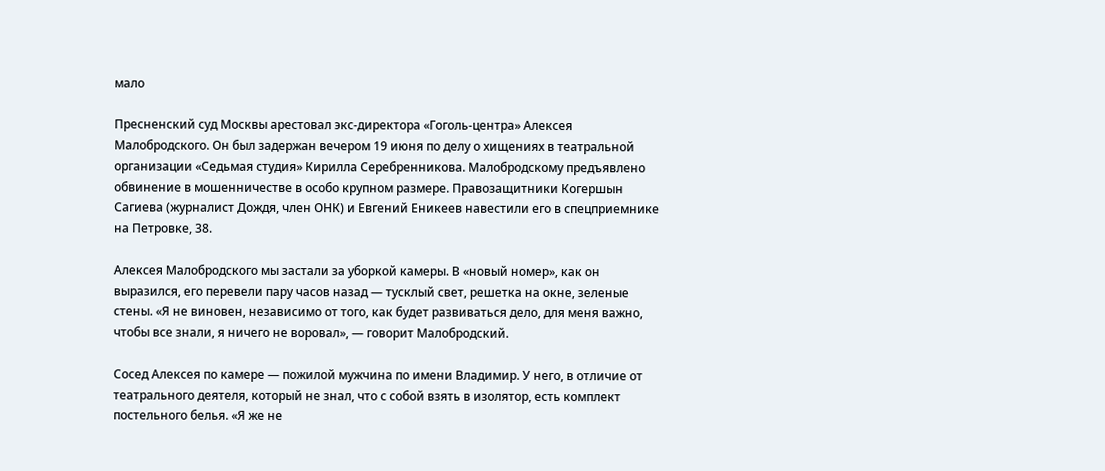мало

Пресненский суд Москвы арестовал экс-директора «Гоголь-центра» Алексея Малобродского. Он был задержан вечером 19 июня по делу о хищениях в театральной организации «Седьмая студия» Кирилла Серебренникова. Малобродскому предъявлено обвинение в мошенничестве в особо крупном размере. Правозащитники Когершын Сагиева (журналист Дождя, член ОНК) и Евгений Еникеев навестили его в спецприемнике на Петровке, 38.

Алексея Малобродского мы застали за уборкой камеры. В «новый номер», как он выразился, его перевели пару часов назад — тусклый свет, решетка на окне, зеленые стены. «Я не виновен, независимо от того, как будет развиваться дело, для меня важно, чтобы все знали, я ничего не воровал», — говорит Малобродский.

Сосед Алексея по камере — пожилой мужчина по имени Владимир. У него, в отличие от театрального деятеля, который не знал, что с собой взять в изолятор, есть комплект постельного белья. «Я же не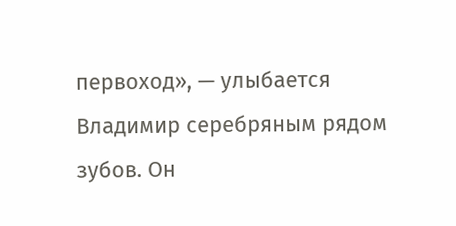первоход», — улыбается Владимир серебряным рядом зубов. Он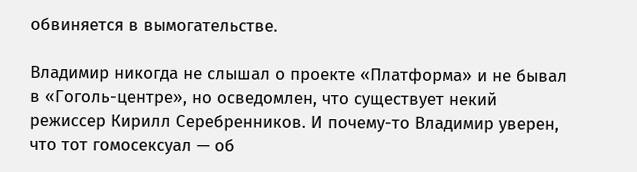обвиняется в вымогательстве.

Владимир никогда не слышал о проекте «Платформа» и не бывал в «Гоголь-центре», но осведомлен, что существует некий режиссер Кирилл Серебренников. И почему-то Владимир уверен, что тот гомосексуал — об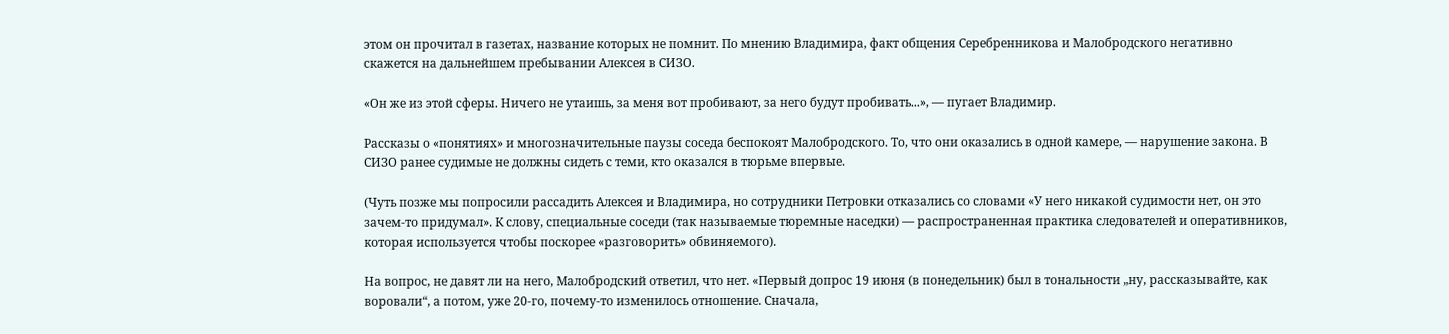этом он прочитал в газетах, название которых не помнит. По мнению Владимира, факт общения Серебренникова и Малобродского негативно скажется на дальнейшем пребывании Алексея в СИЗО.

«Он же из этой сферы. Ничего не утаишь, за меня вот пробивают, за него будут пробивать...», — пугает Владимир.

Рассказы о «понятиях» и многозначительные паузы соседа беспокоят Малобродского. То, что они оказались в одной камере, — нарушение закона. В СИЗО ранее судимые не должны сидеть с теми, кто оказался в тюрьме впервые.

(Чуть позже мы попросили рассадить Алексея и Владимира, но сотрудники Петровки отказались со словами «У него никакой судимости нет, он это зачем-то придумал». К слову, специальные соседи (так называемые тюремные наседки) — распространенная практика следователей и оперативников, которая используется чтобы поскорее «разговорить» обвиняемого).

На вопрос, не давят ли на него, Малобродский ответил, что нет. «Первый допрос 19 июня (в понедельник) был в тональности „ну, рассказывайте, как воровали“, а потом, уже 20-го, почему-то изменилось отношение. Сначала,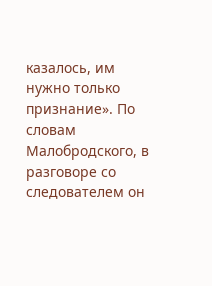казалось, им нужно только признание». По словам Малобродского, в разговоре со следователем он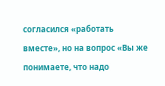согласился «работать вместе», но на вопрос «Вы же понимаете, что надо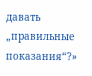давать „правильные показания“?»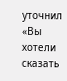уточнил «Вы хотели сказать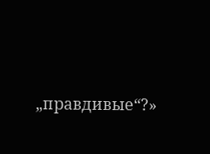„правдивые“?»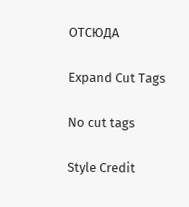ОТСЮДА

Expand Cut Tags

No cut tags

Style Credit